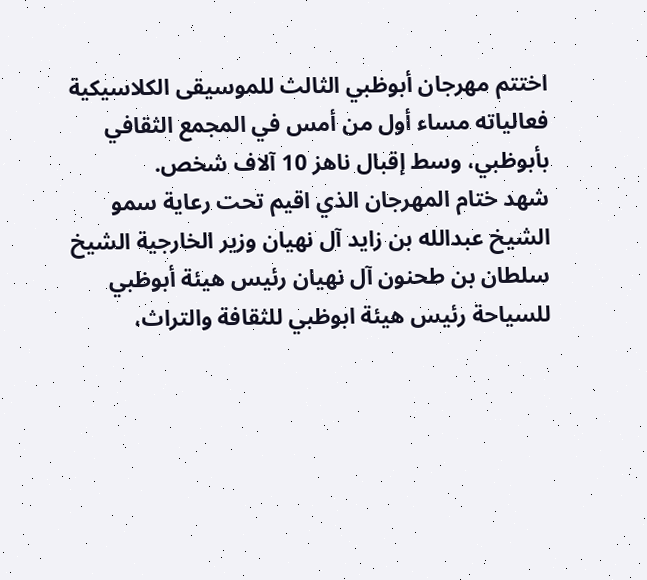اختتم مهرجان أبوظبي الثالث للموسيقى الكلاسيكية فعالياته مساء أول من أمس في المجمع الثقافي بأبوظبي، وسط إقبال ناهز 10 آلاف شخص.
شهد ختام المهرجان الذي اقيم تحت رعاية سمو الشيخ عبدالله بن زايد آل نهيان وزير الخارجية الشيخ سلطان بن طحنون آل نهيان رئيس هيئة أبوظبي للسياحة رئيس هيئة ابوظبي للثقافة والتراث،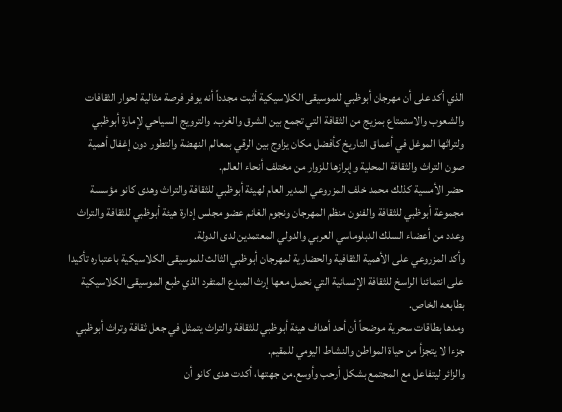الذي أكد على أن مهرجان أبوظبي للموسيقى الكلاسيكية أثبت مجدداً أنه يوفر فرصة مثالية لحوار الثقافات والشعوب والاستمتاع بمزيج من الثقافة التي تجمع بين الشرق والغرب. والترويج السياحي لإمارة أبوظبي ولتراثها الموغل في أعماق التاريخ كأفضل مكان يزاوج بين الرقي بمعالم النهضة والتطور دون إغفال أهمية صون التراث والثقافة المحلية وإبرازها للزوار من مختلف أنحاء العالم.
حضر الأمسية كذلك محمد خلف المزروعي المدير العام لهيئة أبوظبي للثقافة والتراث وهدى كانو مؤسسة مجموعة أبوظبي للثقافة والفنون منظم المهرجان ونجوم الغانم عضو مجلس إدارة هيئة أبوظبي للثقافة والتراث وعدد من أعضاء السلك الدبلوماسي العربي والدولي المعتمدين لدى الدولة.
وأكد المزروعي على الأهمية الثقافية والحضارية لمهرجان أبوظبي الثالث للموسيقى الكلاسيكية باعتباره تأكيدا على انتمائنا الراسخ للثقافة الإنسانية التي نحمل معها إرث المبدع المتفرد الذي طبع الموسيقى الكلاسيكية بطابعه الخاص.
ومدها بطاقات سحرية موضحاً أن أحد أهداف هيئة أبوظبي للثقافة والتراث يتمثل في جعل ثقافة وتراث أبوظبي جزءا لا يتجزأ من حياة المواطن والنشاط اليومي للمقيم.
والزائر ليتفاعل مع المجتمع بشكل أرحب وأوسع.من جهتها، أكدت هدى كانو أن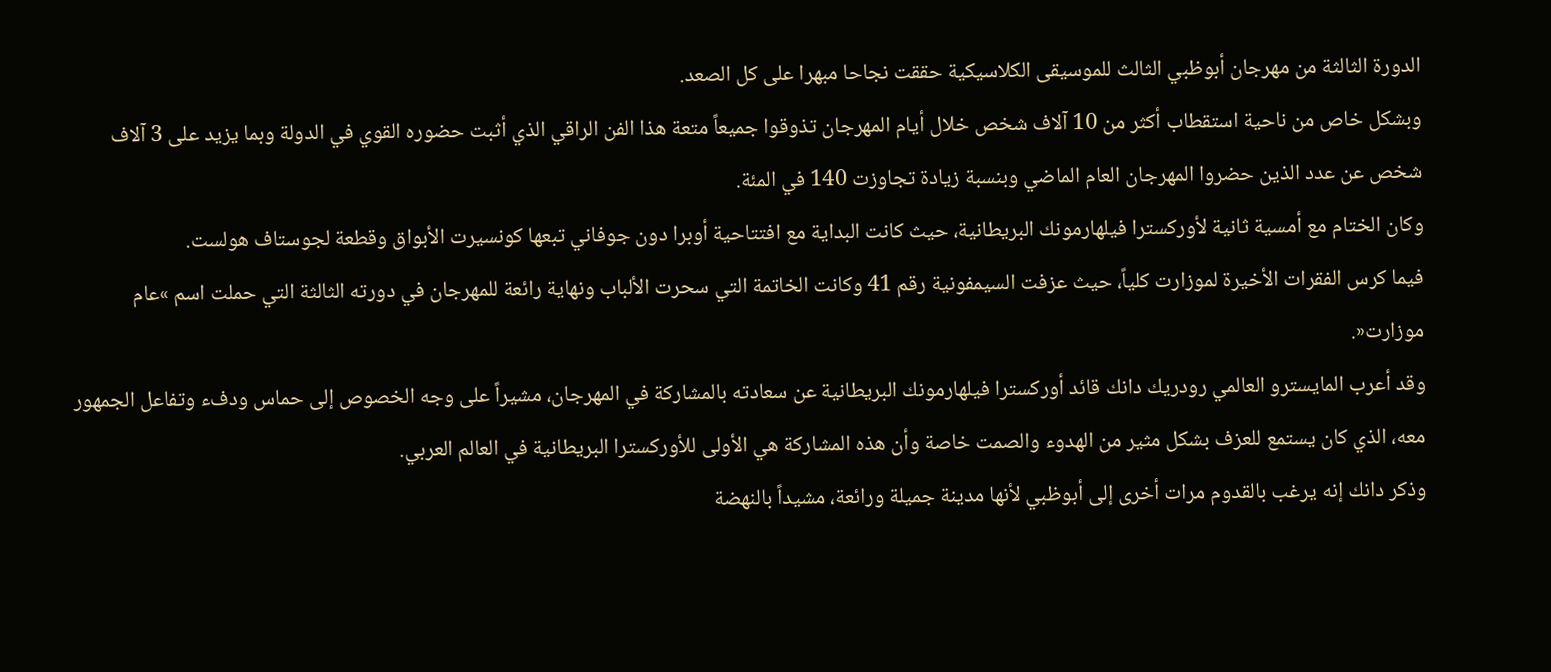الدورة الثالثة من مهرجان أبوظبي الثالث للموسيقى الكلاسيكية حققت نجاحا مبهرا على كل الصعد.
وبشكل خاص من ناحية استقطاب أكثر من 10 آلاف شخص خلال أيام المهرجان تذوقوا جميعاً متعة هذا الفن الراقي الذي أثبت حضوره القوي في الدولة وبما يزيد على 3 آلاف شخص عن عدد الذين حضروا المهرجان العام الماضي وبنسبة زيادة تجاوزت 140 في المئة.
وكان الختام مع أمسية ثانية لأوركسترا فيلهارمونك البريطانية، حيث كانت البداية مع افتتاحية أوبرا دون جوفاني تبعها كونسيرت الأبواق وقطعة لجوستاف هولست.
فيما كرس الفقرات الأخيرة لموزارت كلياً، حيث عزفت السيمفونية رقم 41 وكانت الخاتمة التي سحرت الألباب ونهاية رائعة للمهرجان في دورته الثالثة التي حملت اسم »عام موزارت«.
وقد أعرب المايسترو العالمي رودريك دانك قائد أوركسترا فيلهارمونك البريطانية عن سعادته بالمشاركة في المهرجان، مشيراً على وجه الخصوص إلى حماس ودفء وتفاعل الجمهور معه، الذي كان يستمع للعزف بشكل مثير من الهدوء والصمت خاصة وأن هذه المشاركة هي الأولى للأوركسترا البريطانية في العالم العربي.
وذكر دانك إنه يرغب بالقدوم مرات أخرى إلى أبوظبي لأنها مدينة جميلة ورائعة، مشيداً بالنهضة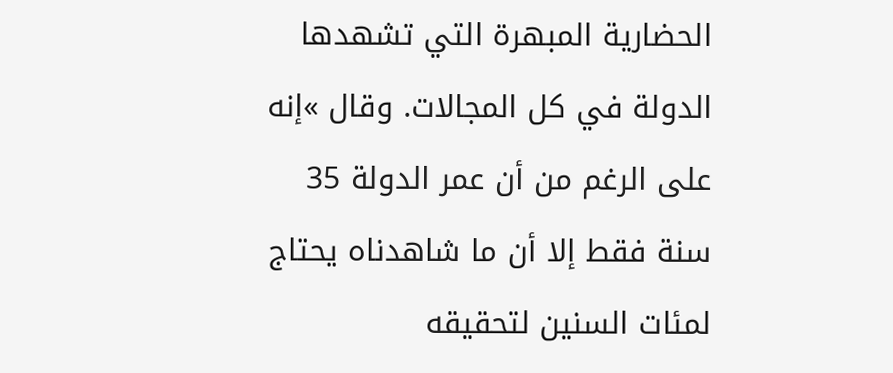الحضارية المبهرة التي تشهدها الدولة في كل المجالات. وقال »إنه على الرغم من أن عمر الدولة 35 سنة فقط إلا أن ما شاهدناه يحتاج لمئات السنين لتحقيقه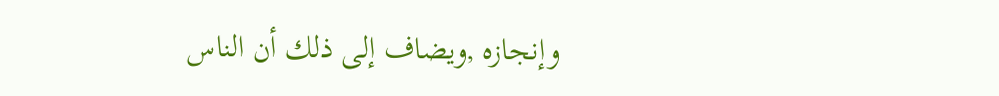وإنجازه ,ويضاف إلى ذلك أن الناس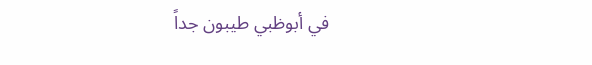في أبوظبي طيبون جداً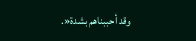وقد أحببناهم بشدة«.